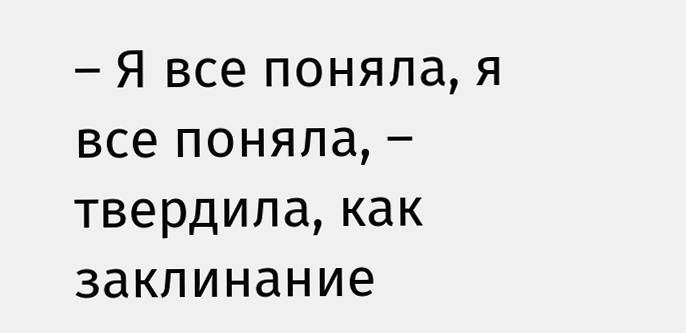– Я все поняла, я все поняла, – твердила, как заклинание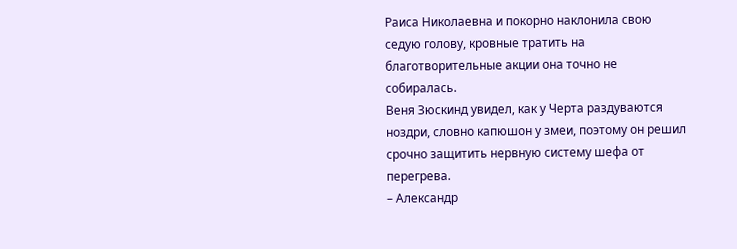Раиса Николаевна и покорно наклонила свою седую голову, кровные тратить на благотворительные акции она точно не собиралась.
Веня Зюскинд увидел, как у Черта раздуваются ноздри, словно капюшон у змеи, поэтому он решил срочно защитить нервную систему шефа от перегрева.
– Александр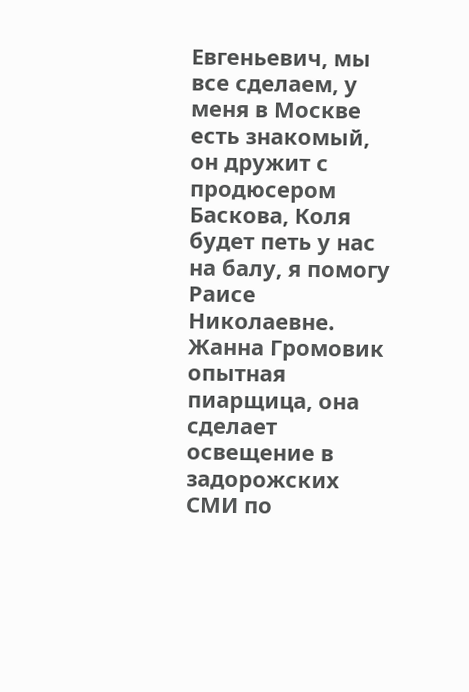Евгеньевич, мы все сделаем, у меня в Москве есть знакомый, он дружит с продюсером Баскова, Коля будет петь у нас на балу, я помогу Раисе Николаевне. Жанна Громовик опытная пиарщица, она сделает освещение в задорожских СМИ по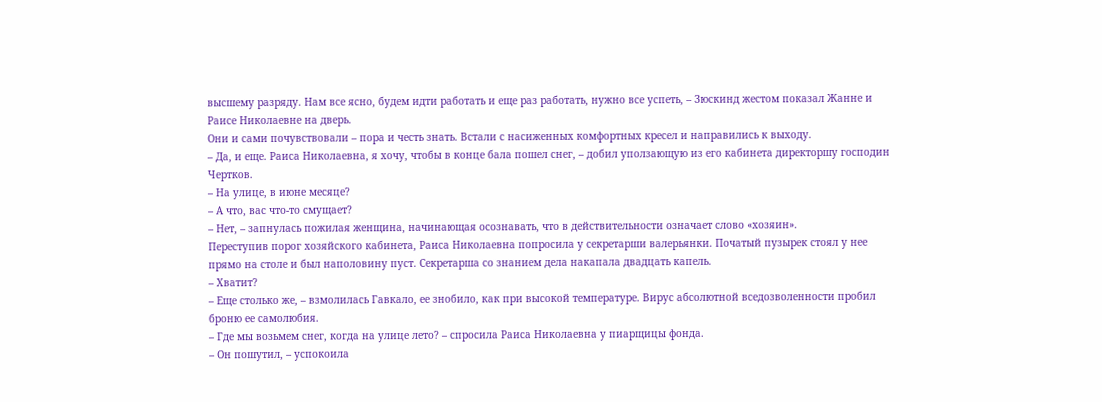высшему разряду. Нам все ясно, будем идти работать и еще раз работать, нужно все успеть, – Зюскинд жестом показал Жанне и Раисе Николаевне на дверь.
Они и сами почувствовали – пора и честь знать. Встали с насиженных комфортных кресел и направились к выходу.
– Да, и еще. Раиса Николаевна, я хочу, чтобы в конце бала пошел снег, – добил уползающую из его кабинета директоршу господин Чертков.
– На улице, в июне месяце?
– А что, вас что-то смущает?
– Нет, – запнулась пожилая женщина, начинающая осознавать, что в действительности означает слово «хозяин».
Переступив порог хозяйского кабинета, Раиса Николаевна попросила у секретарши валерьянки. Початый пузырек стоял у нее прямо на столе и был наполовину пуст. Секретарша со знанием дела накапала двадцать капель.
– Хватит?
– Еще столько же, – взмолилась Гавкало, ее знобило, как при высокой температуре. Вирус абсолютной вседозволенности пробил броню ее самолюбия.
– Где мы возьмем снег, когда на улице лето? – спросила Раиса Николаевна у пиарщицы фонда.
– Он пошутил, – успокоила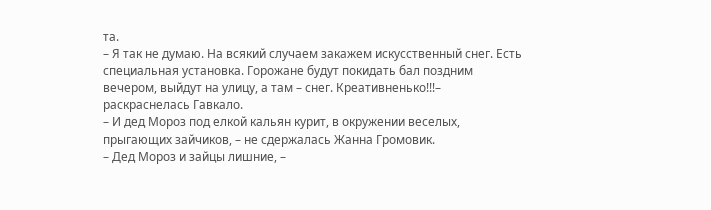та.
– Я так не думаю. На всякий случаем закажем искусственный снег. Есть специальная установка. Горожане будут покидать бал поздним вечером, выйдут на улицу, а там – снег. Креативненько!!!– раскраснелась Гавкало.
– И дед Мороз под елкой кальян курит, в окружении веселых, прыгающих зайчиков, – не сдержалась Жанна Громовик.
– Дед Мороз и зайцы лишние, –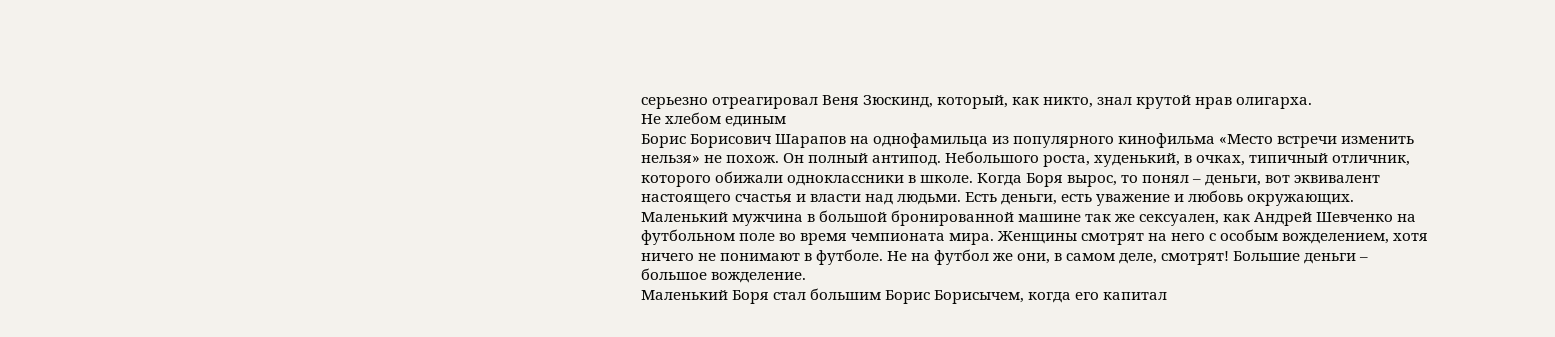серьезно отреагировал Веня Зюскинд, который, как никто, знал крутой нрав олигарха.
Не хлебом единым
Борис Борисович Шарапов на однофамильца из популярного кинофильма «Место встречи изменить нельзя» не похож. Он полный антипод. Небольшого роста, худенький, в очках, типичный отличник, которого обижали одноклассники в школе. Когда Боря вырос, то понял – деньги, вот эквивалент настоящего счастья и власти над людьми. Есть деньги, есть уважение и любовь окружающих. Маленький мужчина в большой бронированной машине так же сексуален, как Андрей Шевченко на футбольном поле во время чемпионата мира. Женщины смотрят на него с особым вожделением, хотя ничего не понимают в футболе. Не на футбол же они, в самом деле, смотрят! Большие деньги – большое вожделение.
Маленький Боря стал большим Борис Борисычем, когда его капитал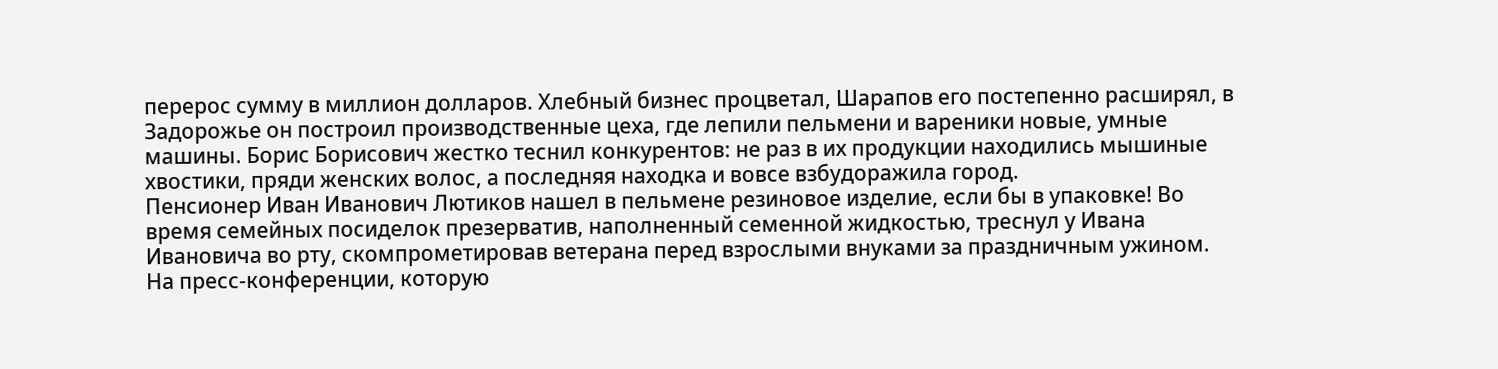перерос сумму в миллион долларов. Хлебный бизнес процветал, Шарапов его постепенно расширял, в Задорожье он построил производственные цеха, где лепили пельмени и вареники новые, умные машины. Борис Борисович жестко теснил конкурентов: не раз в их продукции находились мышиные хвостики, пряди женских волос, а последняя находка и вовсе взбудоражила город.
Пенсионер Иван Иванович Лютиков нашел в пельмене резиновое изделие, если бы в упаковке! Во время семейных посиделок презерватив, наполненный семенной жидкостью, треснул у Ивана Ивановича во рту, скомпрометировав ветерана перед взрослыми внуками за праздничным ужином.
На пресс-конференции, которую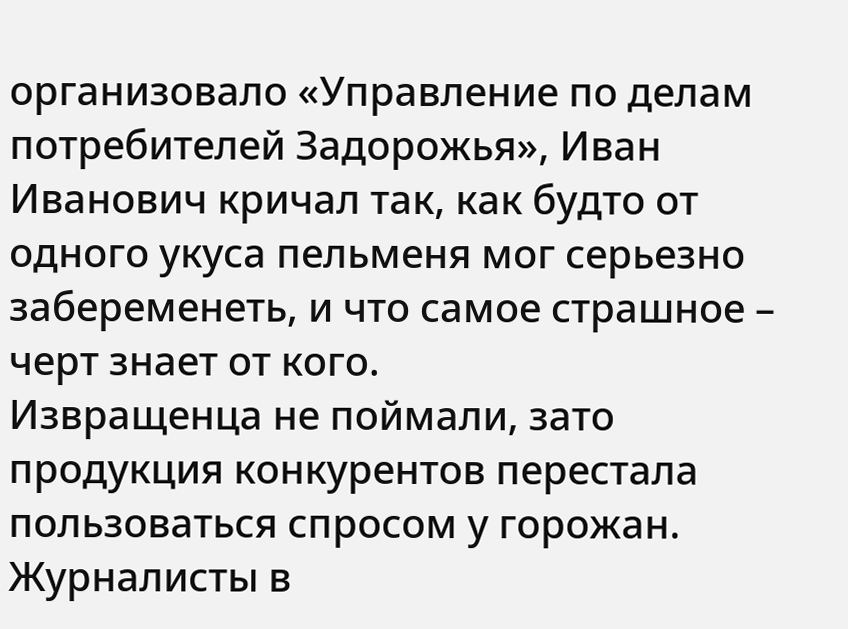организовало «Управление по делам потребителей Задорожья», Иван Иванович кричал так, как будто от одного укуса пельменя мог серьезно забеременеть, и что самое страшное – черт знает от кого.
Извращенца не поймали, зато продукция конкурентов перестала пользоваться спросом у горожан. Журналисты в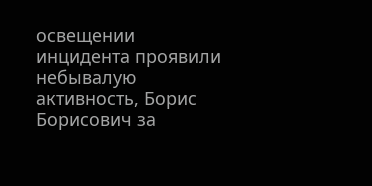освещении инцидента проявили небывалую активность, Борис Борисович за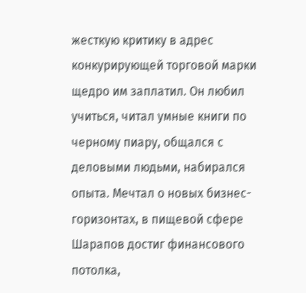жесткую критику в адрес конкурирующей торговой марки щедро им заплатил. Он любил учиться, читал умные книги по черному пиару, общался с деловыми людьми, набирался опыта. Мечтал о новых бизнес-горизонтах, в пищевой сфере Шарапов достиг финансового потолка,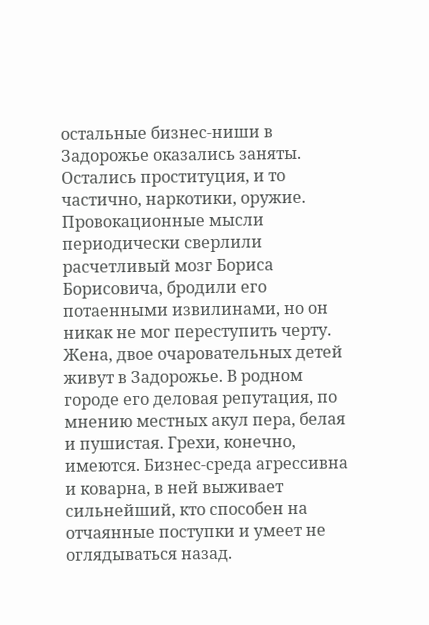остальные бизнес-ниши в Задорожье оказались заняты.
Остались проституция, и то частично, наркотики, оружие. Провокационные мысли периодически сверлили расчетливый мозг Бориса Борисовича, бродили его потаенными извилинами, но он никак не мог переступить черту. Жена, двое очаровательных детей живут в Задорожье. В родном городе его деловая репутация, по мнению местных акул пера, белая и пушистая. Грехи, конечно, имеются. Бизнес-среда агрессивна и коварна, в ней выживает сильнейший, кто способен на отчаянные поступки и умеет не оглядываться назад.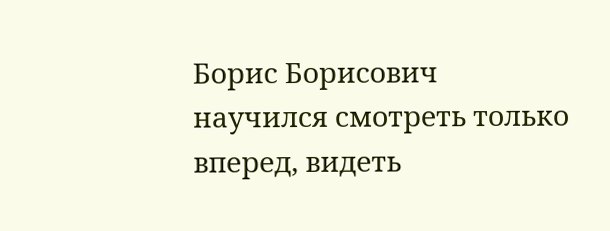Борис Борисович научился смотреть только вперед, видеть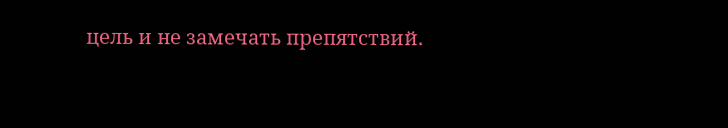цель и не замечать препятствий.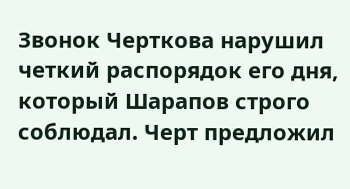Звонок Черткова нарушил четкий распорядок его дня, который Шарапов строго соблюдал. Черт предложил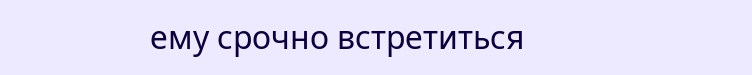ему срочно встретиться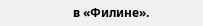в «Филине».